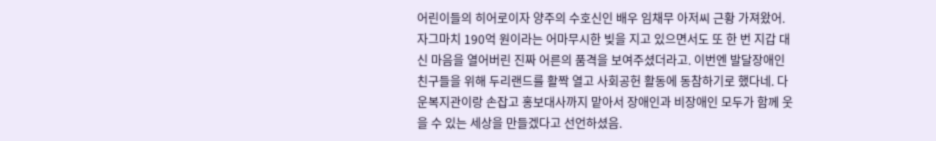어린이들의 히어로이자 양주의 수호신인 배우 임채무 아저씨 근황 가져왔어. 자그마치 190억 원이라는 어마무시한 빚을 지고 있으면서도 또 한 번 지갑 대신 마음을 열어버린 진짜 어른의 품격을 보여주셨더라고. 이번엔 발달장애인 친구들을 위해 두리랜드를 활짝 열고 사회공헌 활동에 동참하기로 했다네. 다운복지관이랑 손잡고 홍보대사까지 맡아서 장애인과 비장애인 모두가 함께 웃을 수 있는 세상을 만들겠다고 선언하셨음.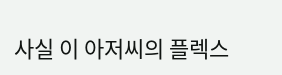사실 이 아저씨의 플렉스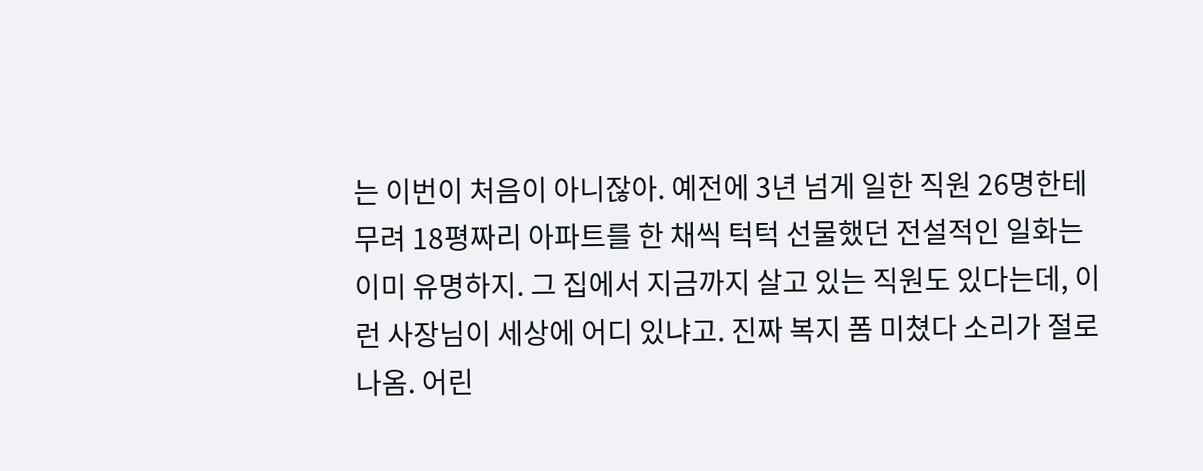는 이번이 처음이 아니잖아. 예전에 3년 넘게 일한 직원 26명한테 무려 18평짜리 아파트를 한 채씩 턱턱 선물했던 전설적인 일화는 이미 유명하지. 그 집에서 지금까지 살고 있는 직원도 있다는데, 이런 사장님이 세상에 어디 있냐고. 진짜 복지 폼 미쳤다 소리가 절로 나옴. 어린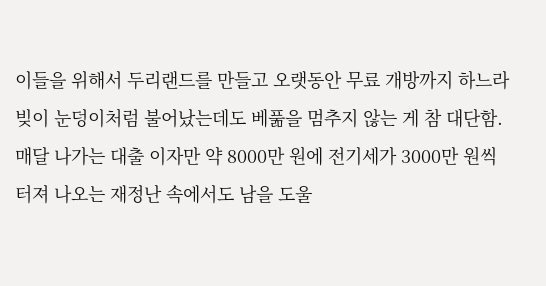이들을 위해서 두리랜드를 만들고 오랫동안 무료 개방까지 하느라 빚이 눈덩이처럼 불어났는데도 베풂을 멈추지 않는 게 참 대단함.
매달 나가는 대출 이자만 약 8000만 원에 전기세가 3000만 원씩 터져 나오는 재정난 속에서도 남을 도울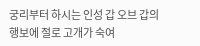궁리부터 하시는 인성 갑 오브 갑의 행보에 절로 고개가 숙여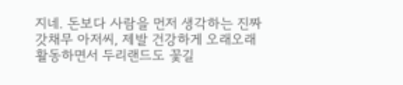지네. 돈보다 사람을 먼저 생각하는 진짜 갓채무 아저씨, 제발 건강하게 오래오래 활동하면서 두리랜드도 꽃길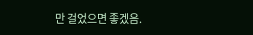만 걸었으면 좋겠음.